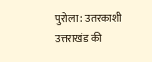पुरोला: उतरकाशी
उत्तराखंड की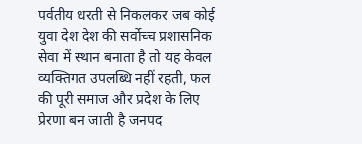पर्वतीय धरती से निकलकर जब कोई युवा देश देश की सर्वोच्च प्रशासनिक सेवा में स्थान बनाता है तो यह केवल व्यक्तिगत उपलब्धि नहीं रहती, फल की पूरी समाज और प्रदेश के लिए प्रेरणा बन जाती है जनपद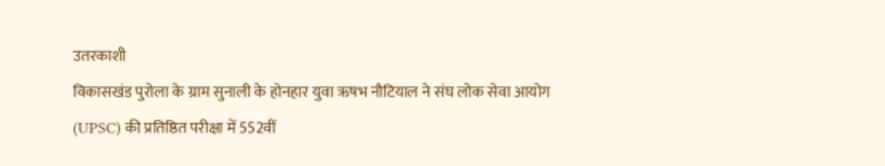उतरकाशी
विकासखंड पुरोला के ग्राम सुनाली के होनहार युवा ऋषभ नौटियाल ने संघ लोक सेवा आयोग (UPSC) की प्रतिष्ठित परीक्षा में 552वीं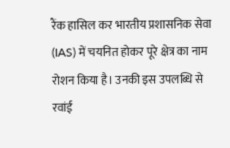रैंक हासिल कर भारतीय प्रशासनिक सेवा (IAS) में चयनित होकर पूरे क्षेत्र का नाम रोशन किया है। उनकी इस उपलब्धि से रवांई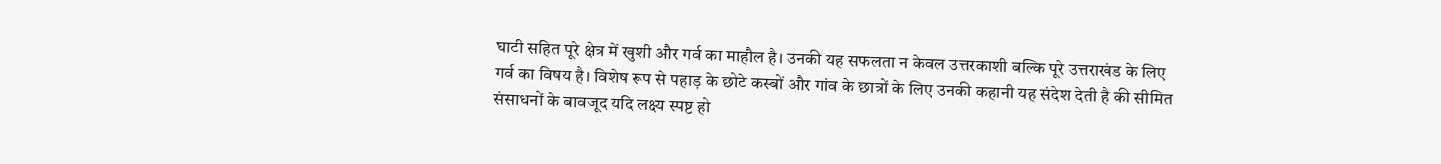घाटी सहित पूरे क्षेत्र में खुशी और गर्व का माहौल है। उनकी यह सफलता न केवल उत्तरकाशी बल्कि पूरे उत्तराखंड के लिए गर्व का विषय है। विशेष रूप से पहाड़ के छोटे कस्बों और गांव के छात्रों के लिए उनकी कहानी यह संदेश देती है की सीमित संसाधनों के बावजूद यदि लक्ष्य स्पष्ट हो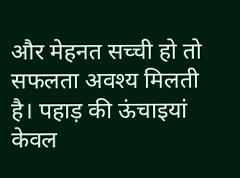और मेहनत सच्ची हो तो सफलता अवश्य मिलती है। पहाड़ की ऊंचाइयां केवल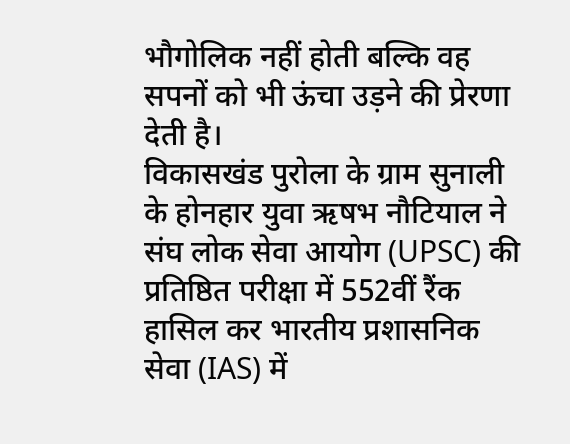भौगोलिक नहीं होती बल्कि वह सपनों को भी ऊंचा उड़ने की प्रेरणा देती है।
विकासखंड पुरोला के ग्राम सुनाली के होनहार युवा ऋषभ नौटियाल ने संघ लोक सेवा आयोग (UPSC) की प्रतिष्ठित परीक्षा में 552वीं रैंक हासिल कर भारतीय प्रशासनिक सेवा (IAS) में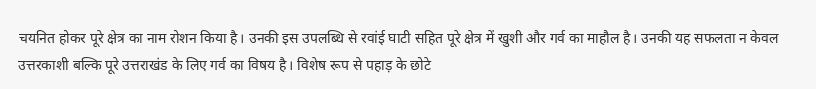चयनित होकर पूरे क्षेत्र का नाम रोशन किया है। उनकी इस उपलब्धि से रवांई घाटी सहित पूरे क्षेत्र में खुशी और गर्व का माहौल है। उनकी यह सफलता न केवल उत्तरकाशी बल्कि पूरे उत्तराखंड के लिए गर्व का विषय है। विशेष रूप से पहाड़ के छोटे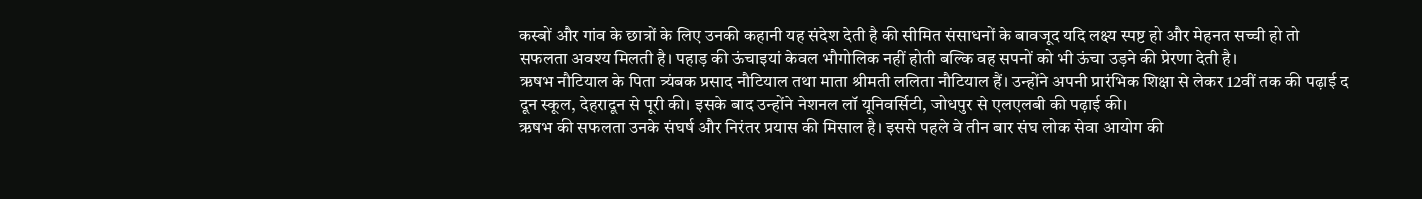कस्बों और गांव के छात्रों के लिए उनकी कहानी यह संदेश देती है की सीमित संसाधनों के बावजूद यदि लक्ष्य स्पष्ट हो और मेहनत सच्ची हो तो सफलता अवश्य मिलती है। पहाड़ की ऊंचाइयां केवल भौगोलिक नहीं होती बल्कि वह सपनों को भी ऊंचा उड़ने की प्रेरणा देती है।
ऋषभ नौटियाल के पिता त्र्यंबक प्रसाद नौटियाल तथा माता श्रीमती ललिता नौटियाल हैं। उन्होंने अपनी प्रारंभिक शिक्षा से लेकर 12वीं तक की पढ़ाई द दून स्कूल, देहरादून से पूरी की। इसके बाद उन्होंने नेशनल लॉ यूनिवर्सिटी, जोधपुर से एलएलबी की पढ़ाई की।
ऋषभ की सफलता उनके संघर्ष और निरंतर प्रयास की मिसाल है। इससे पहले वे तीन बार संघ लोक सेवा आयोग की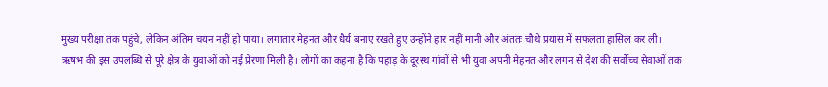मुख्य परीक्षा तक पहुंचे, लेकिन अंतिम चयन नहीं हो पाया। लगातार मेहनत और धैर्य बनाए रखते हुए उन्होंने हार नहीं मानी और अंततः चौथे प्रयास में सफलता हासिल कर ली।
ऋषभ की इस उपलब्धि से पूरे क्षेत्र के युवाओं को नई प्रेरणा मिली है। लोगों का कहना है कि पहाड़ के दूरस्थ गांवों से भी युवा अपनी मेहनत और लगन से देश की सर्वोच्च सेवाओं तक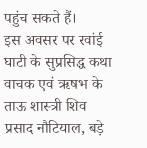पहुंच सकते हैं।
इस अवसर पर रवांई घाटी के सुप्रसिद्ध कथा वाचक एवं ऋषभ के ताऊ शास्त्री शिव प्रसाद नौटियाल, बड़े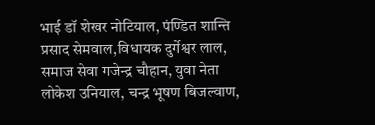भाई डॉ शेखर नोटियाल, पंण्डित शान्ति प्रसाद सेमवाल,विधायक दुर्गेश्वर लाल, समाज सेवा गजेन्द्र चौहान, युवा नेता लोकेश उनियाल, चन्द्र भूषण बिजल्वाण,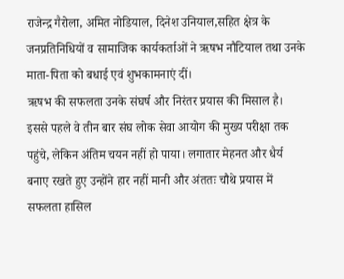राजेन्द्र गैरोला, अमित नोडियाल, दिनेश उनियाल,सहित क्षेत्र के जनप्रतिनिधियों व सामाजिक कार्यकर्ताओं ने ऋषभ नौटियाल तथा उनके माता-पिता को बधाई एवं शुभकामनाएं दीं।
ऋषभ की सफलता उनके संघर्ष और निरंतर प्रयास की मिसाल है। इससे पहले वे तीन बार संघ लोक सेवा आयोग की मुख्य परीक्षा तक पहुंचे, लेकिन अंतिम चयन नहीं हो पाया। लगातार मेहनत और धैर्य बनाए रखते हुए उन्होंने हार नहीं मानी और अंततः चौथे प्रयास में सफलता हासिल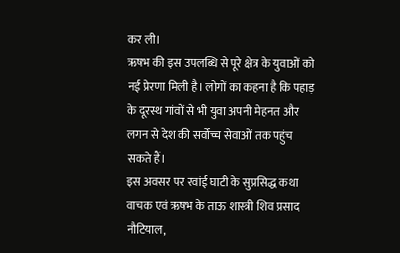कर ली।
ऋषभ की इस उपलब्धि से पूरे क्षेत्र के युवाओं को नई प्रेरणा मिली है। लोगों का कहना है कि पहाड़ के दूरस्थ गांवों से भी युवा अपनी मेहनत और लगन से देश की सर्वोच्च सेवाओं तक पहुंच सकते हैं।
इस अवसर पर रवांई घाटी के सुप्रसिद्ध कथा वाचक एवं ऋषभ के ताऊ शास्त्री शिव प्रसाद नौटियाल,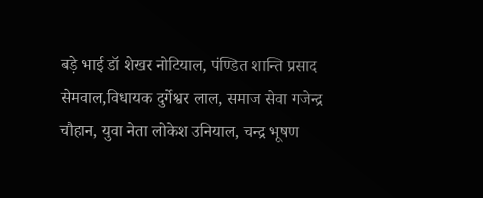बड़े भाई डॉ शेखर नोटियाल, पंण्डित शान्ति प्रसाद सेमवाल,विधायक दुर्गेश्वर लाल, समाज सेवा गजेन्द्र चौहान, युवा नेता लोकेश उनियाल, चन्द्र भूषण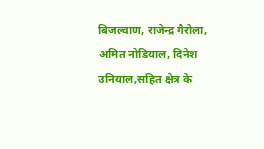बिजल्वाण, राजेन्द्र गैरोला, अमित नोडियाल, दिनेश उनियाल,सहित क्षेत्र के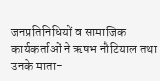जनप्रतिनिधियों व सामाजिक कार्यकर्ताओं ने ऋषभ नौटियाल तथा उनके माता-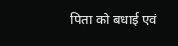पिता को बधाई एवं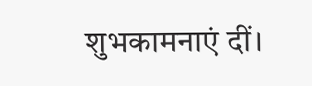शुभकामनाएं दीं।